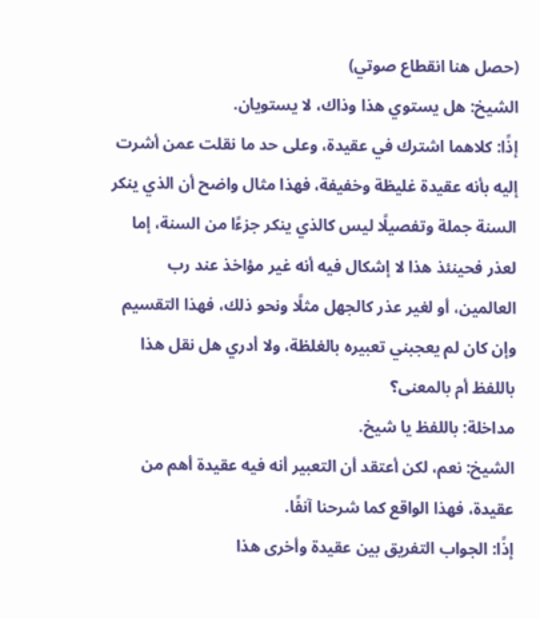(حصل هنا انقطاع صوتي)
الشيخ: هل يستوي هذا وذاك، لا يستويان.
إذًا: كلاهما اشترك في عقيدة، وعلى حد ما نقلت عمن أشرت إليه بأنه عقيدة غليظة وخفيفة، فهذا مثال واضح أن الذي ينكر السنة جملة وتفصيلًا ليس كالذي ينكر جزءًا من السنة، إما لعذر فحينئذ هذا لا إشكال فيه أنه غير مؤاخذ عند رب العالمين، أو لغير عذر كالجهل مثلًا ونحو ذلك، فهذا التقسيم وإن كان لم يعجبني تعبيره بالغلظة، ولا أدري هل نقل هذا باللفظ أم بالمعنى؟
مداخلة: باللفظ يا شيخ.
الشيخ: نعم، لكن أعتقد أن التعبير أنه فيه عقيدة أهم من عقيدة، فهذا الواقع كما شرحنا آنفًا.
إذًا: الجواب التفريق بين عقيدة وأخرى هذا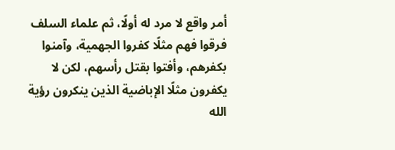أمر واقع لا مرد له أولًا، ثم علماء السلف فرقوا فهم مثلًا كفروا الجهمية، وآمنوا بكفرهم، وأفتوا بقتل رأسهم، لكن لا يكفرون مثلًا الإباضية الذين ينكرون رؤية الله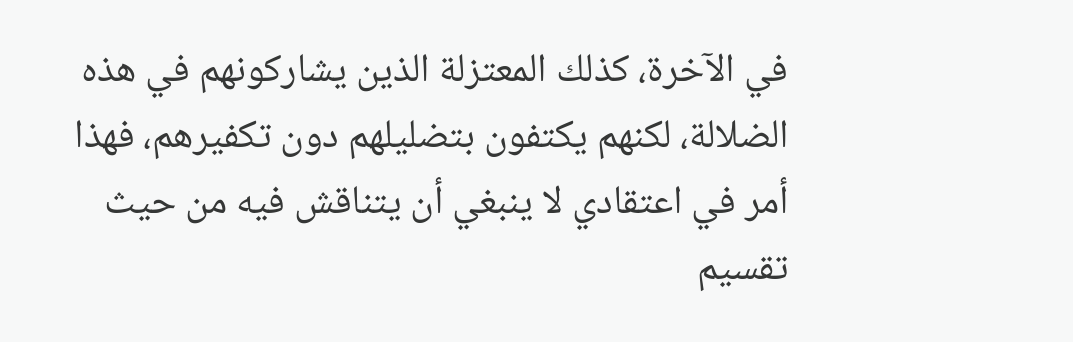في الآخرة، كذلك المعتزلة الذين يشاركونهم في هذه الضلالة، لكنهم يكتفون بتضليلهم دون تكفيرهم، فهذا أمر في اعتقادي لا ينبغي أن يتناقش فيه من حيث تقسيم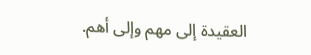العقيدة إلى مهم وإلى أهم.